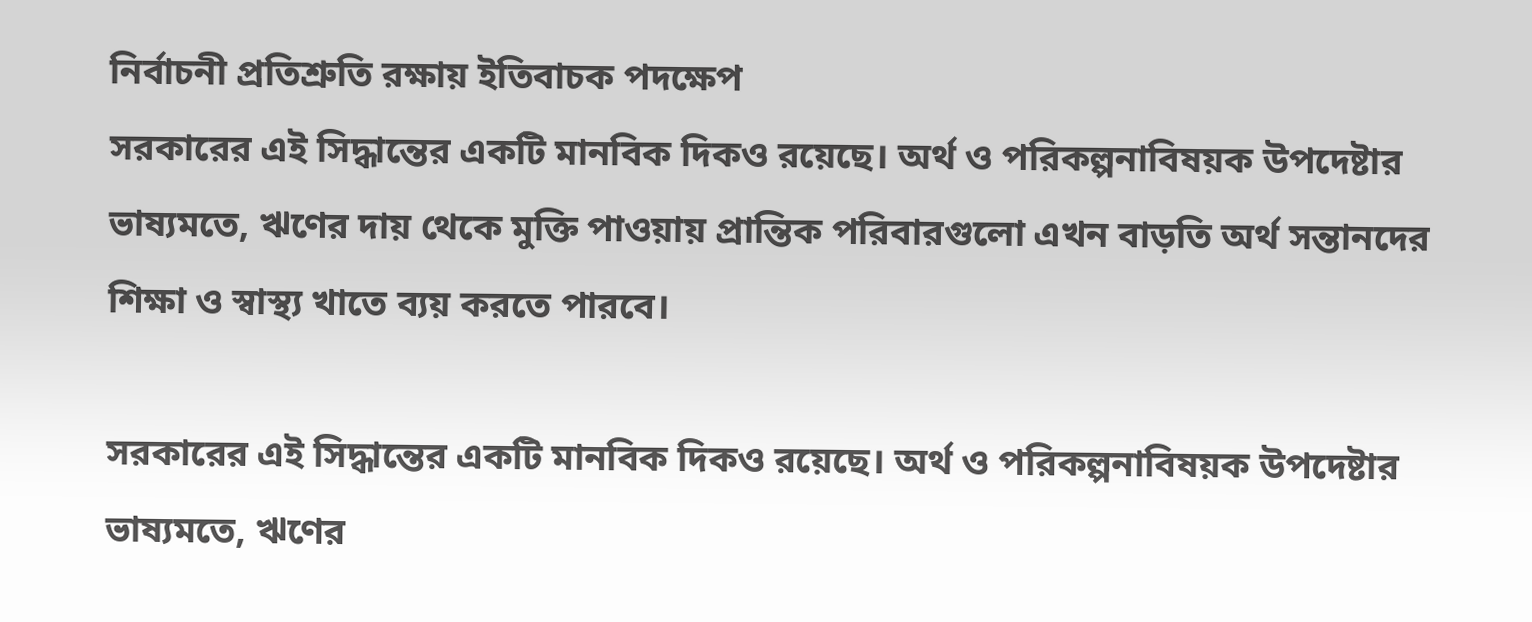নির্বাচনী প্রতিশ্রুতি রক্ষায় ইতিবাচক পদক্ষেপ
সরকারের এই সিদ্ধান্তের একটি মানবিক দিকও রয়েছে। অর্থ ও পরিকল্পনাবিষয়ক উপদেষ্টার ভাষ্যমতে, ঋণের দায় থেকে মুক্তি পাওয়ায় প্রান্তিক পরিবারগুলো এখন বাড়তি অর্থ সন্তানদের শিক্ষা ও স্বাস্থ্য খাতে ব্যয় করতে পারবে।

সরকারের এই সিদ্ধান্তের একটি মানবিক দিকও রয়েছে। অর্থ ও পরিকল্পনাবিষয়ক উপদেষ্টার ভাষ্যমতে, ঋণের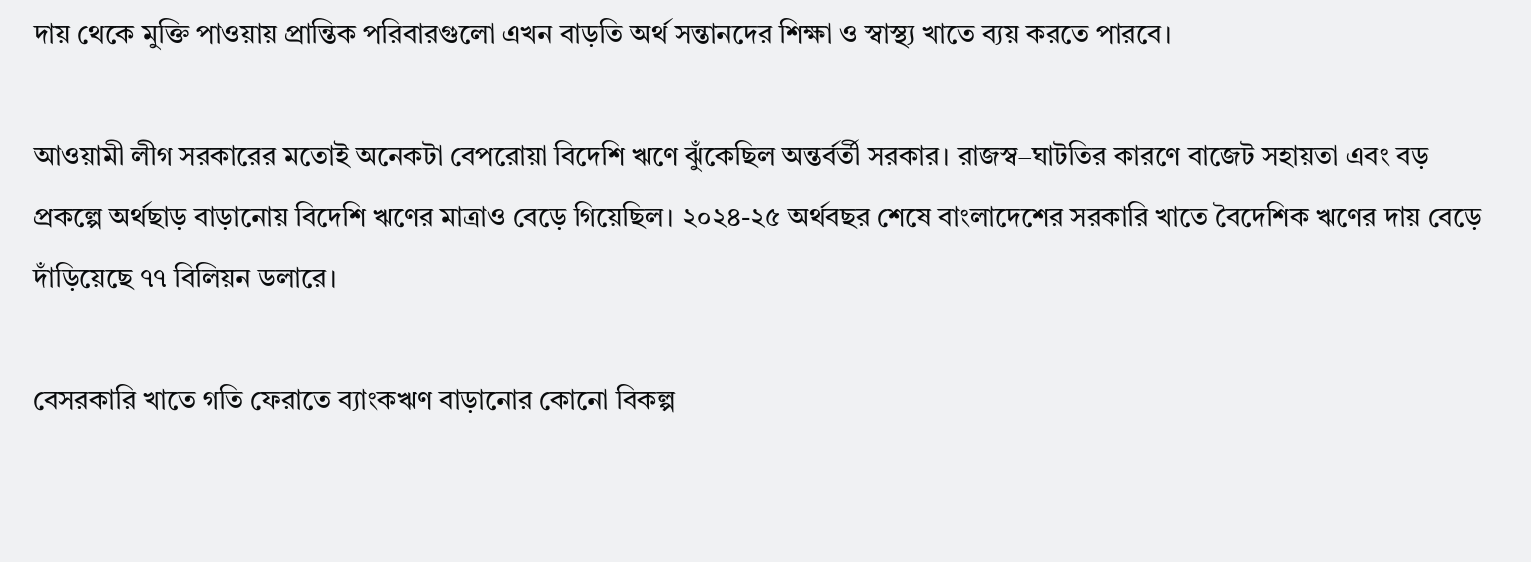দায় থেকে মুক্তি পাওয়ায় প্রান্তিক পরিবারগুলো এখন বাড়তি অর্থ সন্তানদের শিক্ষা ও স্বাস্থ্য খাতে ব্যয় করতে পারবে।

আওয়ামী লীগ সরকারের মতোই অনেকটা বেপরোয়া বিদেশি ঋণে ঝুঁকেছিল অন্তর্বর্তী সরকার। রাজস্ব–ঘাটতির কারণে বাজেট সহায়তা এবং বড় প্রকল্পে অর্থছাড় বাড়ানোয় বিদেশি ঋণের মাত্রাও বেড়ে গিয়েছিল। ২০২৪-২৫ অর্থবছর শেষে বাংলাদেশের সরকারি খাতে বৈদেশিক ঋণের দায় বেড়ে দাঁড়িয়েছে ৭৭ বিলিয়ন ডলারে।

বেসরকারি খাতে গতি ফেরাতে ব্যাংকঋণ বাড়ানোর কোনো বিকল্প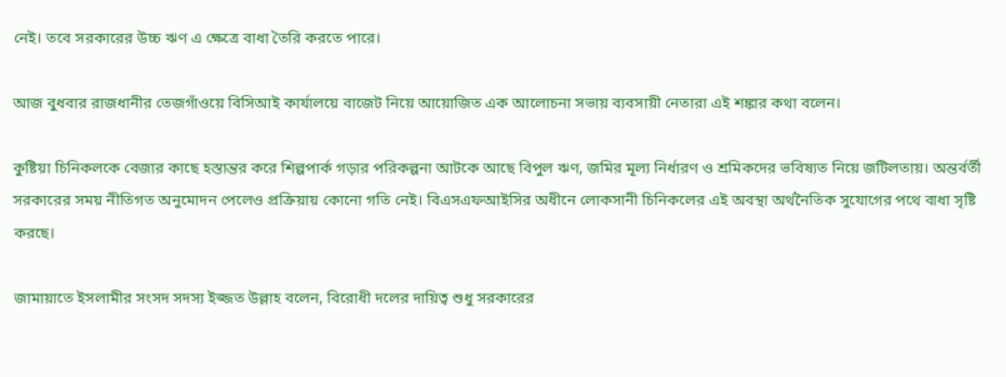নেই। তবে সরকারের উচ্চ ঋণ এ ক্ষেত্রে বাধা তৈরি করতে পারে।

আজ বুধবার রাজধানীর তেজগাঁওয়ে বিসিআই কার্যালয়ে বাজেট নিয়ে আয়োজিত এক আলোচনা সভায় ব্যবসায়ী নেতারা এই শঙ্কার কথা বলেন।

কুষ্টিয়া চিনিকলকে বেজার কাছে হস্তান্তর করে শিল্পপার্ক গড়ার পরিকল্পনা আটকে আছে বিপুল ঋণ, জমির মূল্য নির্ধারণ ও শ্রমিকদের ভবিষ্যত নিয়ে জটিলতায়। অন্তর্বর্তী সরকারের সময় নীতিগত অনুমোদন পেলেও প্রক্রিয়ায় কোনো গতি নেই। বিএসএফআইসির অধীনে লোকসানী চিনিকলের এই অবস্থা অর্থনৈতিক সুযোগের পথে বাধা সৃষ্টি করছে।

জামায়াতে ইসলামীর সংসদ সদস্য ইজ্জত উল্লাহ বলেন, বিরোধী দলের দায়িত্ব শুধু সরকারের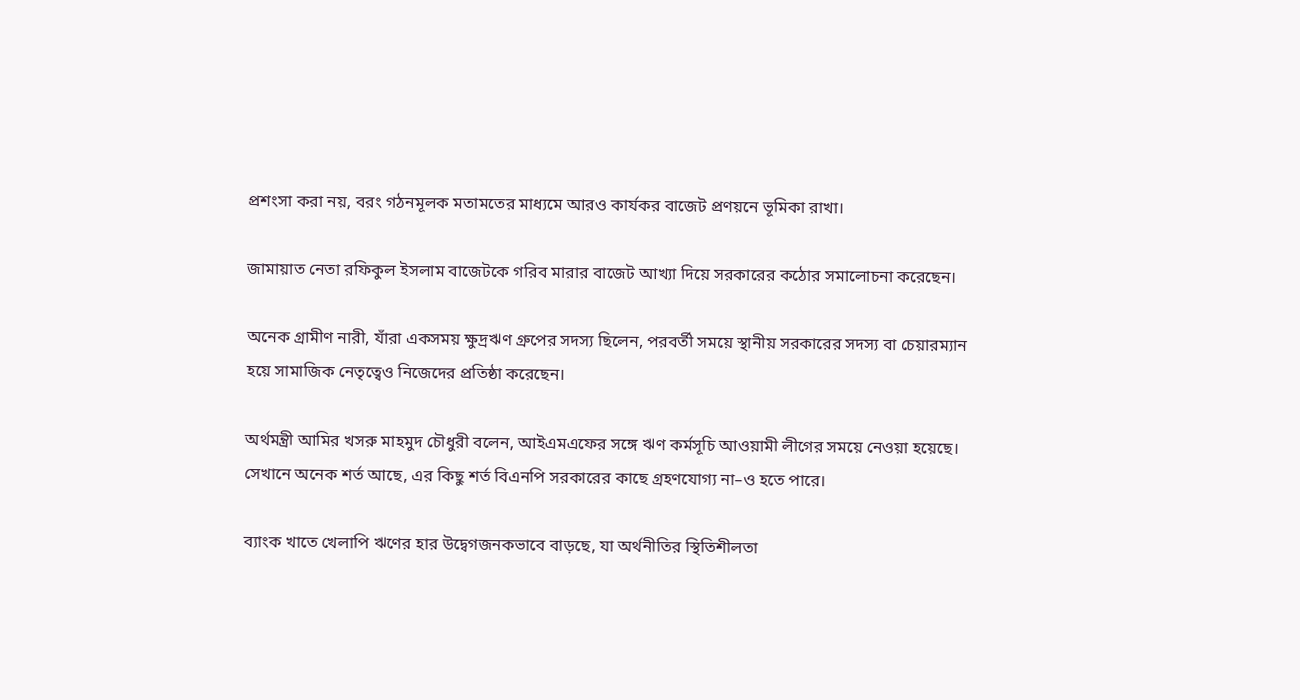প্রশংসা করা নয়, বরং গঠনমূলক মতামতের মাধ্যমে আরও কার্যকর বাজেট প্রণয়নে ভূমিকা রাখা।

জামায়াত নেতা রফিকুল ইসলাম বাজেটকে গরিব মারার বাজেট আখ্যা দিয়ে সরকারের কঠোর সমালোচনা করেছেন।

অনেক গ্রামীণ নারী, যাঁরা একসময় ক্ষুদ্রঋণ গ্রুপের সদস্য ছিলেন, পরবর্তী সময়ে স্থানীয় সরকারের সদস্য বা চেয়ারম্যান হয়ে সামাজিক নেতৃত্বেও নিজেদের প্রতিষ্ঠা করেছেন।

অর্থমন্ত্রী আমির খসরু মাহমুদ চৌধুরী বলেন, আইএমএফের সঙ্গে ঋণ কর্মসূচি আওয়ামী লীগের সময়ে নেওয়া হয়েছে। সেখানে অনেক শর্ত আছে, এর কিছু শর্ত বিএনপি সরকারের কাছে গ্রহণযোগ্য না–ও হতে পারে।

ব্যাংক খাতে খেলাপি ঋণের হার উদ্বেগজনকভাবে বাড়ছে, যা অর্থনীতির স্থিতিশীলতা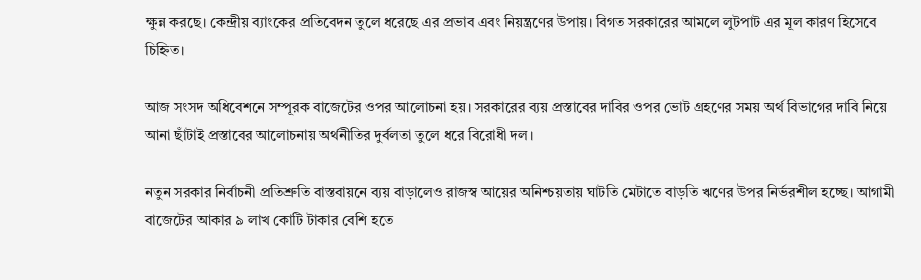ক্ষুন্ন করছে। কেন্দ্রীয় ব্যাংকের প্রতিবেদন তুলে ধরেছে এর প্রভাব এবং নিয়ন্ত্রণের উপায়। বিগত সরকারের আমলে লুটপাট এর মূল কারণ হিসেবে চিহ্নিত।

আজ সংসদ অধিবেশনে সম্পূরক বাজেটের ওপর আলোচনা হয়। সরকারের ব্যয় প্রস্তাবের দাবির ওপর ভোট গ্রহণের সময় অর্থ বিভাগের দাবি নিয়ে আনা ছাঁটাই প্রস্তাবের আলোচনায় অর্থনীতির দুর্বলতা তুলে ধরে বিরোধী দল।

নতুন সরকার নির্বাচনী প্রতিশ্রুতি বাস্তবায়নে ব্যয় বাড়ালেও রাজস্ব আয়ের অনিশ্চয়তায় ঘাটতি মেটাতে বাড়তি ঋণের উপর নির্ভরশীল হচ্ছে। আগামী বাজেটের আকার ৯ লাখ কোটি টাকার বেশি হতে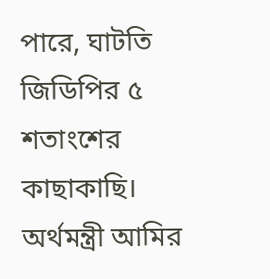পারে, ঘাটতি জিডিপির ৫ শতাংশের কাছাকাছি। অর্থমন্ত্রী আমির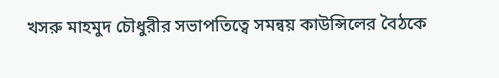খসরু মাহমুদ চৌধুরীর সভাপতিত্বে সমন্বয় কাউন্সিলের বৈঠকে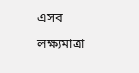এসব লক্ষ্যমাত্রা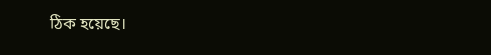ঠিক হয়েছে।